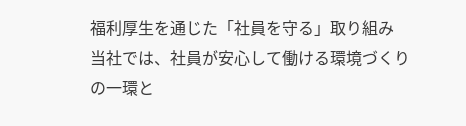福利厚生を通じた「社員を守る」取り組み
当社では、社員が安心して働ける環境づくりの一環と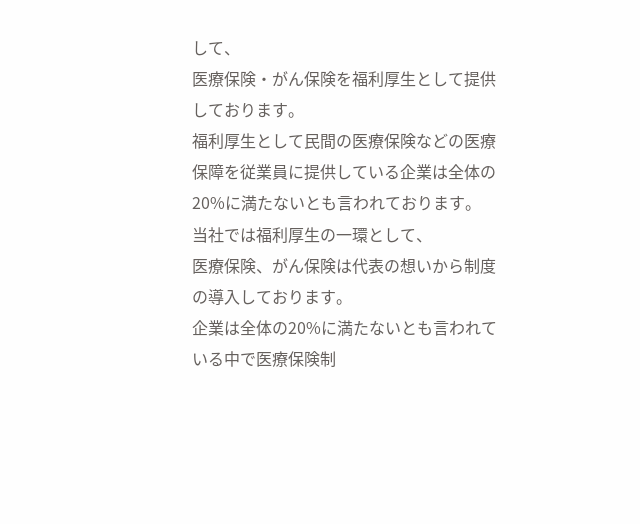して、
医療保険・がん保険を福利厚生として提供しております。
福利厚生として民間の医療保険などの医療保障を従業員に提供している企業は全体の20%に満たないとも言われております。
当社では福利厚生の一環として、
医療保険、がん保険は代表の想いから制度の導入しております。
企業は全体の20%に満たないとも言われている中で医療保険制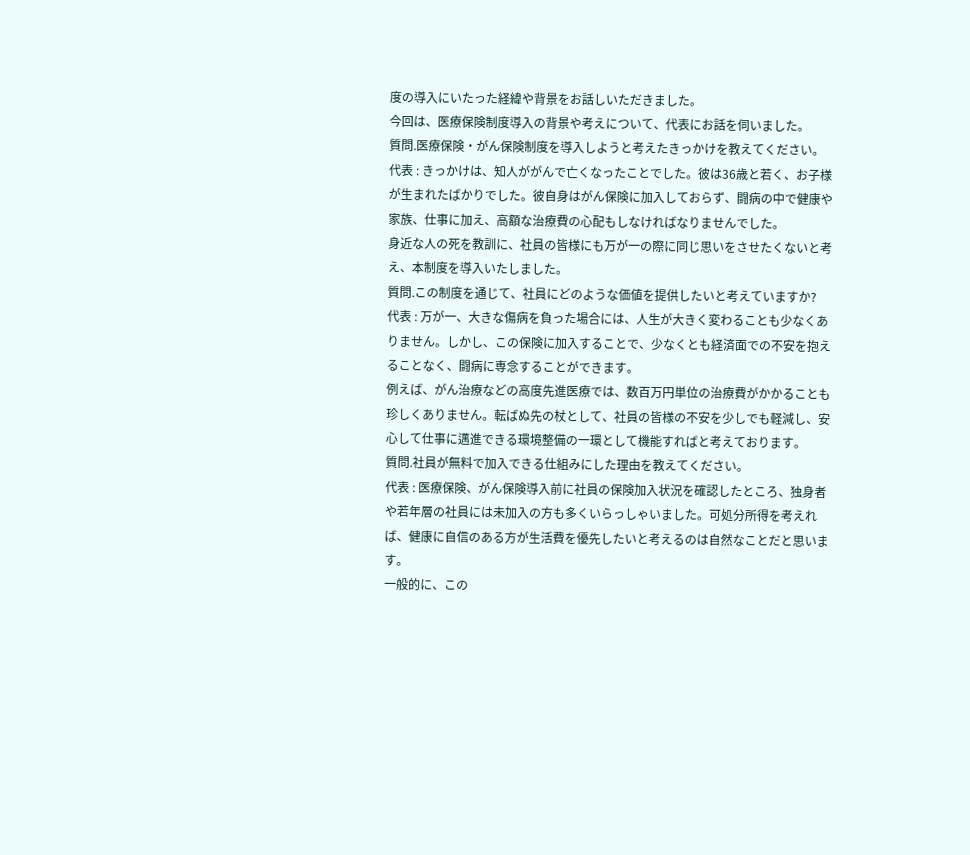度の導入にいたった経緯や背景をお話しいただきました。
今回は、医療保険制度導入の背景や考えについて、代表にお話を伺いました。
質問.医療保険・がん保険制度を導入しようと考えたきっかけを教えてください。
代表 : きっかけは、知人ががんで亡くなったことでした。彼は36歳と若く、お子様が生まれたばかりでした。彼自身はがん保険に加入しておらず、闘病の中で健康や家族、仕事に加え、高額な治療費の心配もしなければなりませんでした。
身近な人の死を教訓に、社員の皆様にも万が一の際に同じ思いをさせたくないと考え、本制度を導入いたしました。
質問.この制度を通じて、社員にどのような価値を提供したいと考えていますか?
代表 : 万が一、大きな傷病を負った場合には、人生が大きく変わることも少なくありません。しかし、この保険に加入することで、少なくとも経済面での不安を抱えることなく、闘病に専念することができます。
例えば、がん治療などの高度先進医療では、数百万円単位の治療費がかかることも珍しくありません。転ばぬ先の杖として、社員の皆様の不安を少しでも軽減し、安心して仕事に邁進できる環境整備の一環として機能すればと考えております。
質問.社員が無料で加入できる仕組みにした理由を教えてください。
代表 : 医療保険、がん保険導入前に社員の保険加入状況を確認したところ、独身者や若年層の社員には未加入の方も多くいらっしゃいました。可処分所得を考えれば、健康に自信のある方が生活費を優先したいと考えるのは自然なことだと思います。
一般的に、この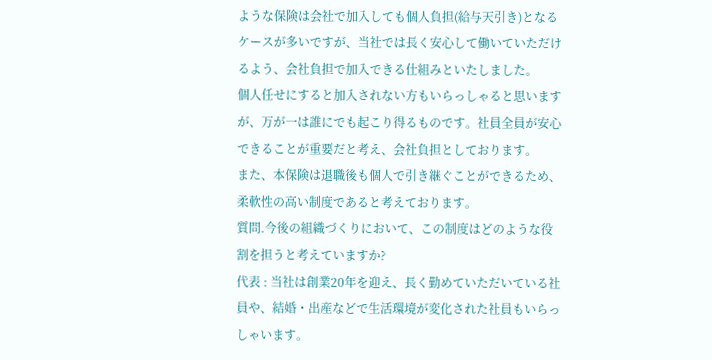ような保険は会社で加入しても個人負担(給与天引き)となるケースが多いですが、当社では長く安心して働いていただけるよう、会社負担で加入できる仕組みといたしました。
個人任せにすると加入されない方もいらっしゃると思いますが、万が一は誰にでも起こり得るものです。社員全員が安心できることが重要だと考え、会社負担としております。
また、本保険は退職後も個人で引き継ぐことができるため、柔軟性の高い制度であると考えております。
質問.今後の組織づくりにおいて、この制度はどのような役割を担うと考えていますか?
代表 : 当社は創業20年を迎え、長く勤めていただいている社員や、結婚・出産などで生活環境が変化された社員もいらっしゃいます。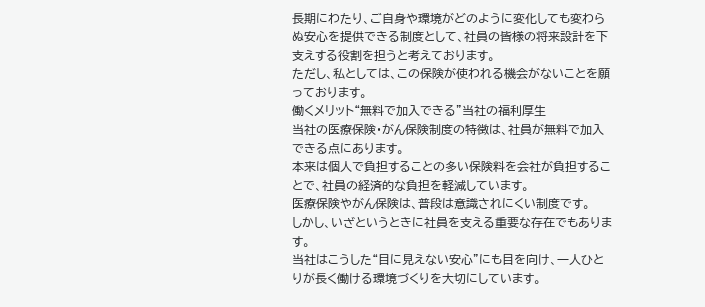長期にわたり、ご自身や環境がどのように変化しても変わらぬ安心を提供できる制度として、社員の皆様の将来設計を下支えする役割を担うと考えております。
ただし、私としては、この保険が使われる機会がないことを願っております。
働くメリット“無料で加入できる”当社の福利厚生
当社の医療保険・がん保険制度の特徴は、社員が無料で加入できる点にあります。
本来は個人で負担することの多い保険料を会社が負担することで、社員の経済的な負担を軽減しています。
医療保険やがん保険は、普段は意識されにくい制度です。
しかし、いざというときに社員を支える重要な存在でもあります。
当社はこうした“目に見えない安心”にも目を向け、一人ひとりが長く働ける環境づくりを大切にしています。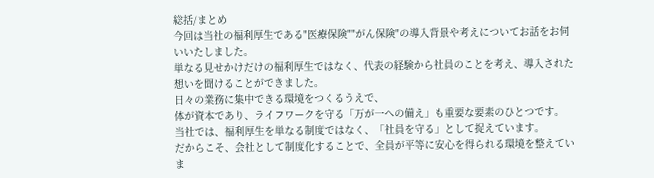総括/まとめ
今回は当社の福利厚生である"医療保険""がん保険"の導入背景や考えについてお話をお伺いいたしました。
単なる見せかけだけの福利厚生ではなく、代表の経験から社員のことを考え、導入された想いを聞けることができました。
日々の業務に集中できる環境をつくるうえで、
体が資本であり、ライフワークを守る「万が一への備え」も重要な要素のひとつです。
当社では、福利厚生を単なる制度ではなく、「社員を守る」として捉えています。
だからこそ、会社として制度化することで、全員が平等に安心を得られる環境を整えていま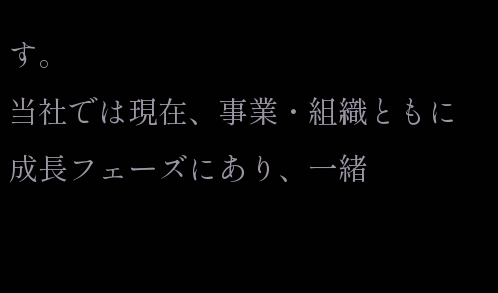す。
当社では現在、事業・組織ともに成長フェーズにあり、一緒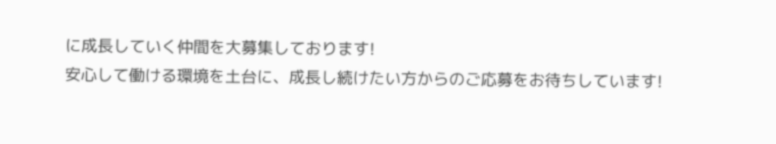に成長していく仲間を大募集しております!
安心して働ける環境を土台に、成長し続けたい方からのご応募をお待ちしています!